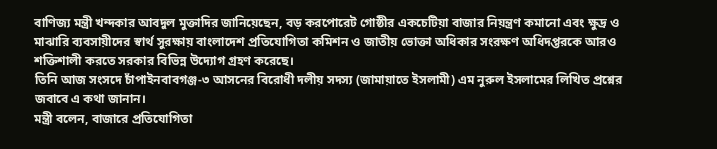বাণিজ্য মন্ত্রী খন্দকার আবদুল মুক্তাদির জানিয়েছেন, বড় করপোরেট গোষ্ঠীর একচেটিয়া বাজার নিয়ন্ত্রণ কমানো এবং ক্ষুদ্র ও মাঝারি ব্যবসায়ীদের স্বার্থ সুরক্ষায় বাংলাদেশ প্রতিযোগিতা কমিশন ও জাতীয় ভোক্তা অধিকার সংরক্ষণ অধিদপ্তরকে আরও শক্তিশালী করতে সরকার বিভিন্ন উদ্যোগ গ্রহণ করেছে।
তিনি আজ সংসদে চাঁপাইনবাবগঞ্জ-৩ আসনের বিরোধী দলীয় সদস্য (জামায়াতে ইসলামী) এম নুরুল ইসলামের লিখিত প্রশ্নের জবাবে এ কথা জানান।
মন্ত্রী বলেন, বাজারে প্রতিযোগিতা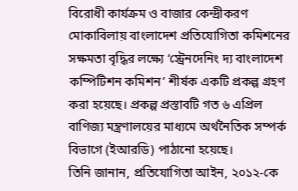বিরোধী কার্যক্রম ও বাজার কেন্দ্রীকরণ মোকাবিলায় বাংলাদেশ প্রতিযোগিতা কমিশনের সক্ষমতা বৃদ্ধির লক্ষ্যে ‘স্ট্রেনদেনিং দ্য বাংলাদেশ কম্পিটিশন কমিশন’ শীর্ষক একটি প্রকল্প গ্রহণ করা হয়েছে। প্রকল্প প্রস্তাবটি গত ৬ এপ্রিল বাণিজ্য মন্ত্রণালয়ের মাধ্যমে অর্থনৈতিক সম্পর্ক বিভাগে (ইআরডি) পাঠানো হয়েছে।
তিনি জানান, প্রতিযোগিতা আইন, ২০১২-কে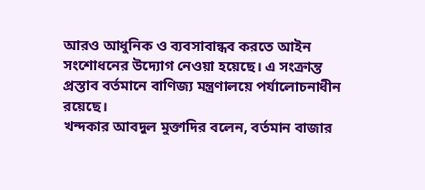আরও আধুনিক ও ব্যবসাবান্ধব করতে আইন সংশোধনের উদ্যোগ নেওয়া হয়েছে। এ সংক্রান্ত প্রস্তাব বর্তমানে বাণিজ্য মন্ত্রণালয়ে পর্যালোচনাধীন রয়েছে।
খন্দকার আবদুল মুক্তাদির বলেন, বর্তমান বাজার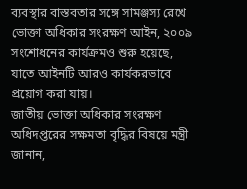ব্যবস্থার বাস্তবতার সঙ্গে সামঞ্জস্য রেখে ভোক্তা অধিকার সংরক্ষণ আইন, ২০০৯ সংশোধনের কার্যক্রমও শুরু হয়েছে, যাতে আইনটি আরও কার্যকরভাবে প্রয়োগ করা যায়।
জাতীয় ভোক্তা অধিকার সংরক্ষণ অধিদপ্তরের সক্ষমতা বৃদ্ধির বিষয়ে মন্ত্রী জানান,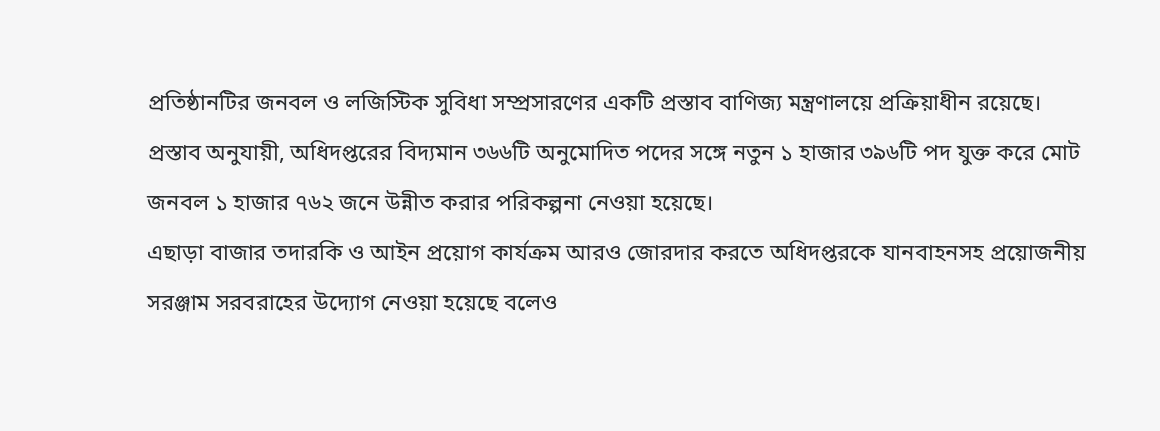প্রতিষ্ঠানটির জনবল ও লজিস্টিক সুবিধা সম্প্রসারণের একটি প্রস্তাব বাণিজ্য মন্ত্রণালয়ে প্রক্রিয়াধীন রয়েছে।
প্রস্তাব অনুযায়ী, অধিদপ্তরের বিদ্যমান ৩৬৬টি অনুমোদিত পদের সঙ্গে নতুন ১ হাজার ৩৯৬টি পদ যুক্ত করে মোট জনবল ১ হাজার ৭৬২ জনে উন্নীত করার পরিকল্পনা নেওয়া হয়েছে।
এছাড়া বাজার তদারকি ও আইন প্রয়োগ কার্যক্রম আরও জোরদার করতে অধিদপ্তরকে যানবাহনসহ প্রয়োজনীয় সরঞ্জাম সরবরাহের উদ্যোগ নেওয়া হয়েছে বলেও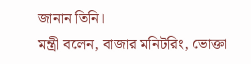জানান তিনি।
মন্ত্রী বলেন, বাজার মনিটরিং, ভোক্তা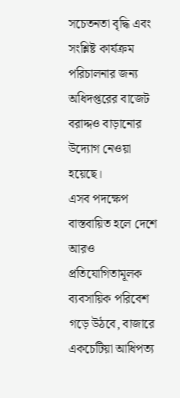সচেতনতা বৃদ্ধি এবং সংশ্লিষ্ট কার্যক্রম পরিচালনার জন্য অধিদপ্তরের বাজেট বরাদ্দও বাড়ানোর উদ্যোগ নেওয়া হয়েছে।
এসব পদক্ষেপ বাস্তবায়িত হলে দেশে আরও প্রতিযোগিতামূলক ব্যবসায়িক পরিবেশ গড়ে উঠবে, বাজারে একচেটিয়া আধিপত্য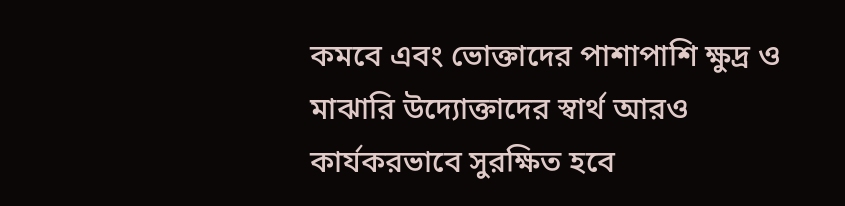কমবে এবং ভোক্তাদের পাশাপাশি ক্ষুদ্র ও মাঝারি উদ্যোক্তাদের স্বার্থ আরও কার্যকরভাবে সুরক্ষিত হবে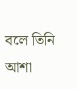বলে তিনি আশা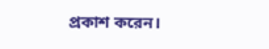প্রকাশ করেন।